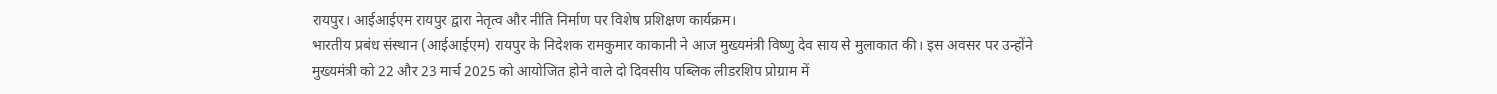रायपुर। आईआईएम रायपुर द्वारा नेतृत्व और नीति निर्माण पर विशेष प्रशिक्षण कार्यक्रम।
भारतीय प्रबंध संस्थान (आईआईएम) रायपुर के निदेशक रामकुमार काकानी ने आज मुख्यमंत्री विष्णु देव साय से मुलाकात की। इस अवसर पर उन्होंने मुख्यमंत्री को 22 और 23 मार्च 2025 को आयोजित होने वाले दो दिवसीय पब्लिक लीडरशिप प्रोग्राम में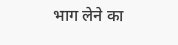भाग लेने का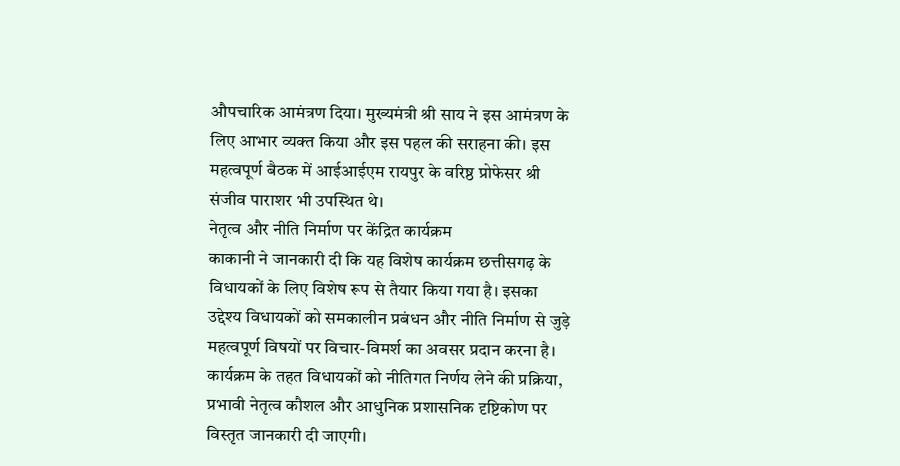औपचारिक आमंत्रण दिया। मुख्यमंत्री श्री साय ने इस आमंत्रण के लिए आभार व्यक्त किया और इस पहल की सराहना की। इस महत्वपूर्ण बैठक में आईआईएम रायपुर के वरिष्ठ प्रोफेसर श्री संजीव पाराशर भी उपस्थित थे।
नेतृत्व और नीति निर्माण पर केंद्रित कार्यक्रम
काकानी ने जानकारी दी कि यह विशेष कार्यक्रम छत्तीसगढ़ के विधायकों के लिए विशेष रूप से तैयार किया गया है। इसका उद्देश्य विधायकों को समकालीन प्रबंधन और नीति निर्माण से जुड़े महत्वपूर्ण विषयों पर विचार-विमर्श का अवसर प्रदान करना है। कार्यक्रम के तहत विधायकों को नीतिगत निर्णय लेने की प्रक्रिया, प्रभावी नेतृत्व कौशल और आधुनिक प्रशासनिक दृष्टिकोण पर विस्तृत जानकारी दी जाएगी।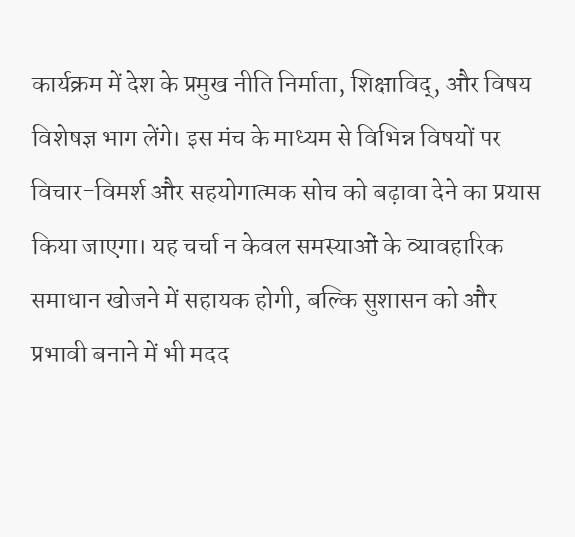कार्यक्रम में देश के प्रमुख नीति निर्माता, शिक्षाविद्, और विषय विशेषज्ञ भाग लेंगे। इस मंच के माध्यम से विभिन्न विषयों पर विचार-विमर्श और सहयोगात्मक सोच को बढ़ावा देने का प्रयास किया जाएगा। यह चर्चा न केवल समस्याओं के व्यावहारिक समाधान खोजने में सहायक होगी, बल्कि सुशासन को और प्रभावी बनाने में भी मदद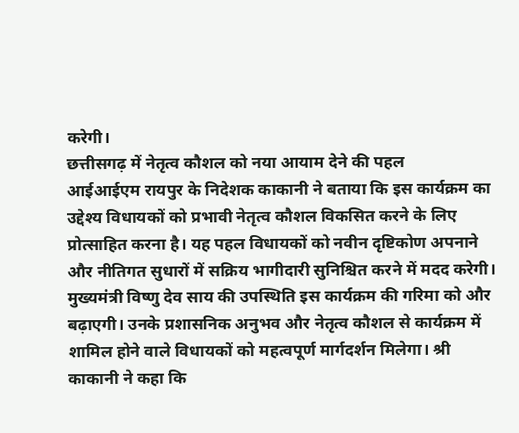करेगी।
छत्तीसगढ़ में नेतृत्व कौशल को नया आयाम देने की पहल
आईआईएम रायपुर के निदेशक काकानी ने बताया कि इस कार्यक्रम का उद्देश्य विधायकों को प्रभावी नेतृत्व कौशल विकसित करने के लिए प्रोत्साहित करना है। यह पहल विधायकों को नवीन दृष्टिकोण अपनाने और नीतिगत सुधारों में सक्रिय भागीदारी सुनिश्चित करने में मदद करेगी।
मुख्यमंत्री विष्णु देव साय की उपस्थिति इस कार्यक्रम की गरिमा को और बढ़ाएगी। उनके प्रशासनिक अनुभव और नेतृत्व कौशल से कार्यक्रम में शामिल होने वाले विधायकों को महत्वपूर्ण मार्गदर्शन मिलेगा। श्री काकानी ने कहा कि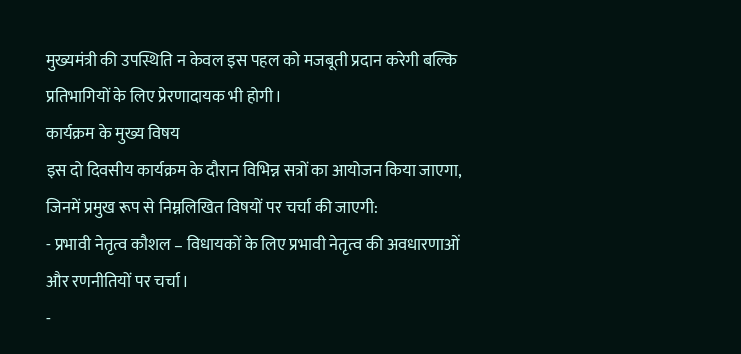मुख्यमंत्री की उपस्थिति न केवल इस पहल को मजबूती प्रदान करेगी बल्कि प्रतिभागियों के लिए प्रेरणादायक भी होगी।
कार्यक्रम के मुख्य विषय
इस दो दिवसीय कार्यक्रम के दौरान विभिन्न सत्रों का आयोजन किया जाएगा, जिनमें प्रमुख रूप से निम्नलिखित विषयों पर चर्चा की जाएगी:
- प्रभावी नेतृत्व कौशल – विधायकों के लिए प्रभावी नेतृत्व की अवधारणाओं और रणनीतियों पर चर्चा।
-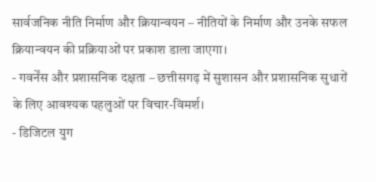सार्वजनिक नीति निर्माण और क्रियान्वयन – नीतियों के निर्माण और उनके सफल क्रियान्वयन की प्रक्रियाओं पर प्रकाश डाला जाएगा।
- गवर्नेंस और प्रशासनिक दक्षता – छत्तीसगढ़ में सुशासन और प्रशासनिक सुधारों के लिए आवश्यक पहलुओं पर विचार-विमर्श।
- डिजिटल युग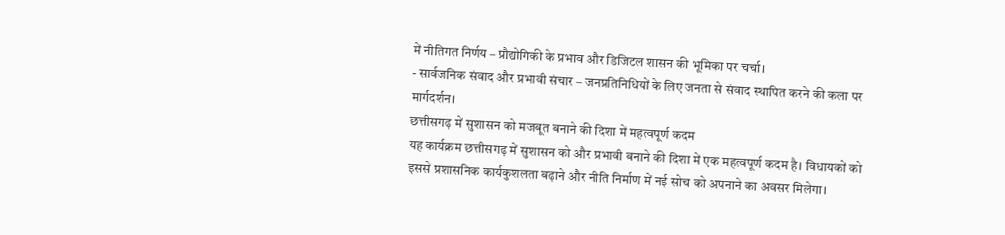में नीतिगत निर्णय – प्रौद्योगिकी के प्रभाव और डिजिटल शासन की भूमिका पर चर्चा।
- सार्वजनिक संवाद और प्रभावी संचार – जनप्रतिनिधियों के लिए जनता से संवाद स्थापित करने की कला पर मार्गदर्शन।
छत्तीसगढ़ में सुशासन को मजबूत बनाने की दिशा में महत्वपूर्ण कदम
यह कार्यक्रम छत्तीसगढ़ में सुशासन को और प्रभावी बनाने की दिशा में एक महत्वपूर्ण कदम है। विधायकों को इससे प्रशासनिक कार्यकुशलता बढ़ाने और नीति निर्माण में नई सोच को अपनाने का अवसर मिलेगा।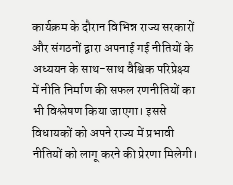कार्यक्रम के दौरान विभिन्न राज्य सरकारों और संगठनों द्वारा अपनाई गई नीतियों के अध्ययन के साथ-साथ वैश्विक परिप्रेक्ष्य में नीति निर्माण की सफल रणनीतियों का भी विश्लेषण किया जाएगा। इससे विधायकों को अपने राज्य में प्रभावी नीतियों को लागू करने की प्रेरणा मिलेगी।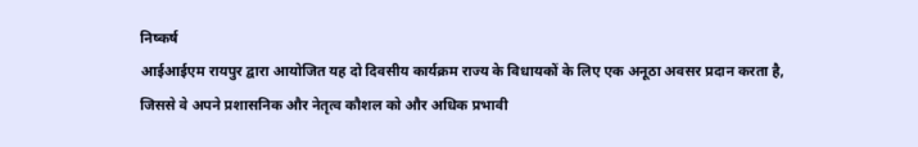निष्कर्ष
आईआईएम रायपुर द्वारा आयोजित यह दो दिवसीय कार्यक्रम राज्य के विधायकों के लिए एक अनूठा अवसर प्रदान करता है, जिससे वे अपने प्रशासनिक और नेतृत्व कौशल को और अधिक प्रभावी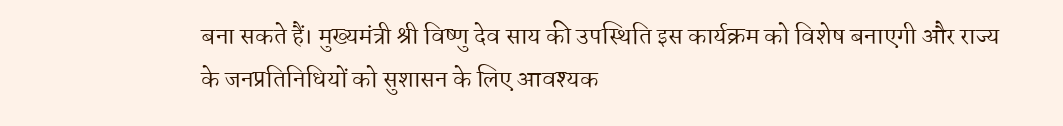बना सकते हैं। मुख्यमंत्री श्री विष्णु देव साय की उपस्थिति इस कार्यक्रम को विशेष बनाएगी और राज्य के जनप्रतिनिधियों को सुशासन के लिए आवश्यक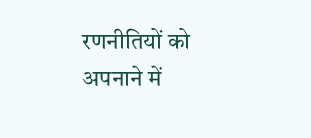रणनीतियों को अपनाने में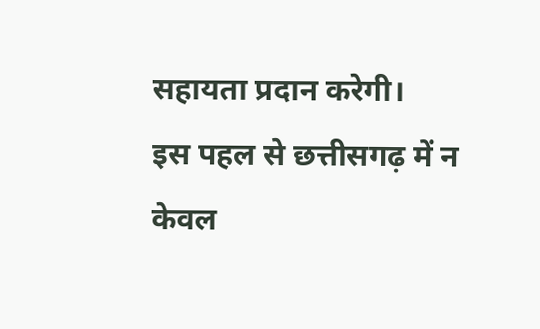सहायता प्रदान करेगी।
इस पहल से छत्तीसगढ़ में न केवल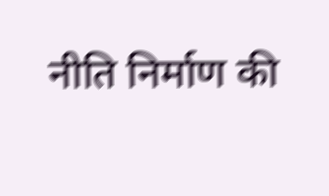नीति निर्माण की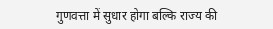गुणवत्ता में सुधार होगा बल्कि राज्य की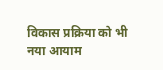विकास प्रक्रिया को भी नया आयाम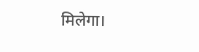मिलेगा।